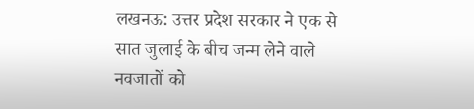लखनऊ: उत्तर प्रदेश सरकार ने एक से सात जुलाई के बीच जन्म लेने वाले नवजातों को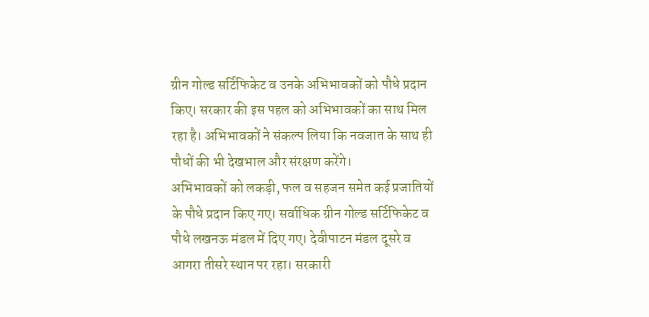ग्रीन गोल्ड सर्टिफिकेट व उनके अभिभावकों को पौधे प्रदान किए। सरकार की इस पहल को अभिभावकों का साथ मिल रहा है। अभिभावकों ने संकल्प लिया कि नवजात के साथ ही पौधों की भी देखभाल और संरक्षण करेंगे।
अभिभावकों को लकड़ी, फल व सहजन समेत कई प्रजातियों के पौधे प्रदान किए गए। सर्वाधिक ग्रीन गोल्ड सर्टिफिकेट व पौधे लखनऊ मंडल में दिए गए। देवीपाटन मंडल दूसरे व आगरा तीसरे स्थान पर रहा। सरकारी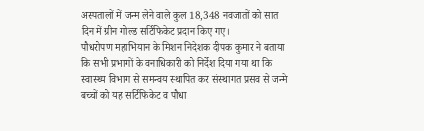अस्पतालों में जन्म लेने वाले कुल 18,348 नवजातों को सात दिन में ग्रीन गोल्ड सर्टिफिकेट प्रदान किए गए।
पौधरोपण महाभियान के मिशन निदेशक दीपक कुमार ने बताया कि सभी प्रभागों के वनाधिकारी को निर्देश दिया गया था कि स्वास्थ्य विभाग से समन्वय स्थापित कर संस्थागत प्रसव से जन्मे बच्चों को यह सर्टिफिकेट व पौधा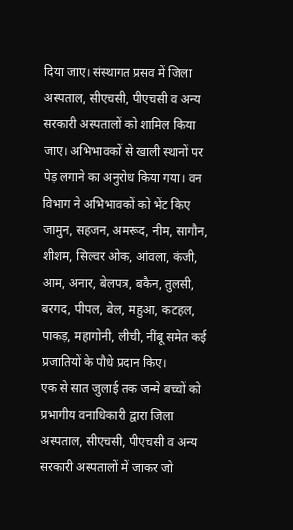दिया जाए। संस्थागत प्रसव में जिला अस्पताल, सीएचसी, पीएचसी व अन्य सरकारी अस्पतालों को शामिल किया जाए। अभिभावकों से खाली स्थानों पर पेड़ लगाने का अनुरोध किया गया। वन विभाग ने अभिभावकों को भेंट किए जामुन, सहजन, अमरूद, नीम, सागौन, शीशम, सिल्वर ओक, आंवला, कंजी, आम, अनार, बेलपत्र, बकैन, तुलसी, बरगद, पीपल, बेल, महुआ, कटहल, पाकड़, महागोनी, लीची, नींबू समेत कई प्रजातियों के पौधे प्रदान किए।
एक से सात जुलाई तक जन्मे बच्चों को प्रभागीय वनाधिकारी द्वारा जिला अस्पताल, सीएचसी, पीएचसी व अन्य सरकारी अस्पतालों में जाकर जो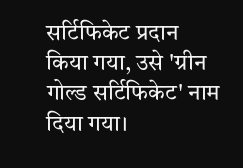सर्टिफिकेट प्रदान किया गया, उसे 'ग्रीन गोल्ड सर्टिफिकेट' नाम दिया गया।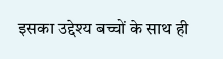इसका उद्देश्य बच्चों के साथ ही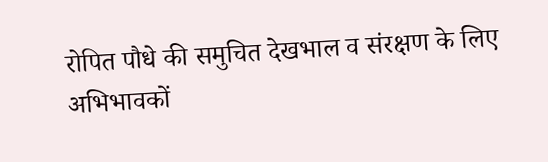रोपित पौधे की समुचित देखभाल व संरक्षण के लिए अभिभावकों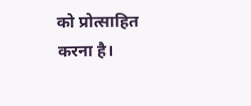को प्रोत्साहित करना है।